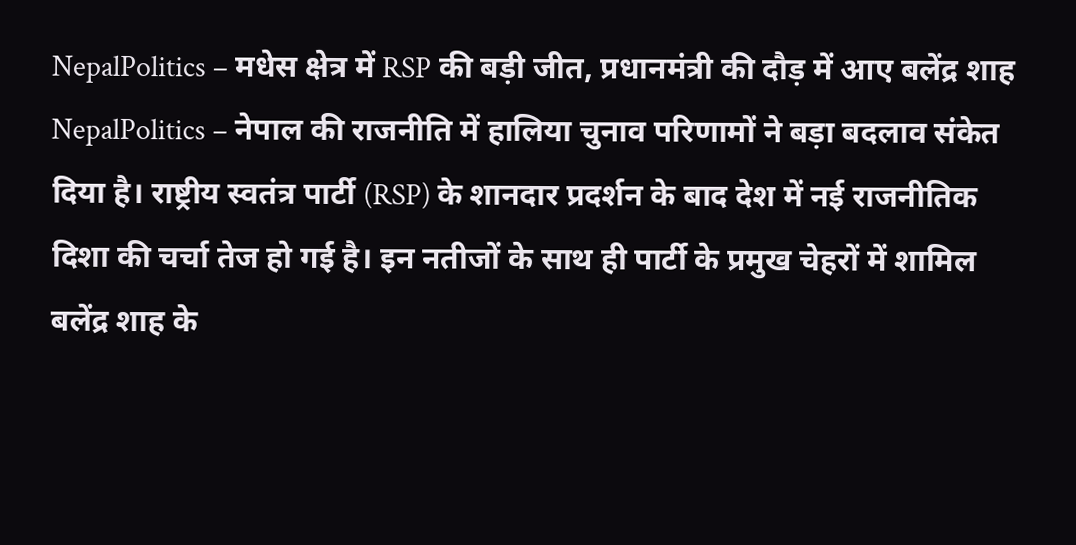NepalPolitics – मधेस क्षेत्र में RSP की बड़ी जीत, प्रधानमंत्री की दौड़ में आए बलेंद्र शाह
NepalPolitics – नेपाल की राजनीति में हालिया चुनाव परिणामों ने बड़ा बदलाव संकेत दिया है। राष्ट्रीय स्वतंत्र पार्टी (RSP) के शानदार प्रदर्शन के बाद देश में नई राजनीतिक दिशा की चर्चा तेज हो गई है। इन नतीजों के साथ ही पार्टी के प्रमुख चेहरों में शामिल बलेंद्र शाह के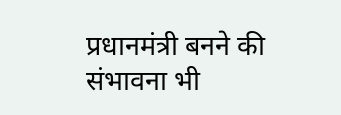प्रधानमंत्री बनने की संभावना भी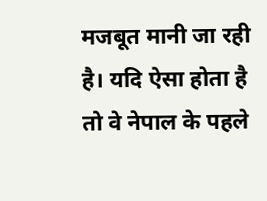मजबूत मानी जा रही है। यदि ऐसा होता है तो वे नेपाल के पहले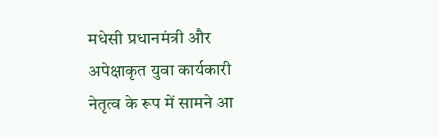मधेसी प्रधानमंत्री और अपेक्षाकृत युवा कार्यकारी नेतृत्व के रूप में सामने आ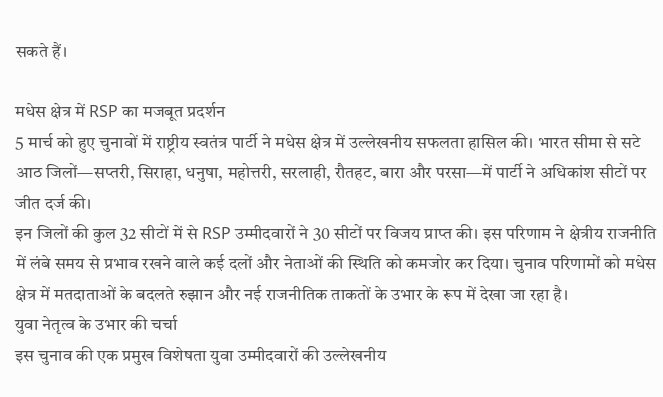सकते हैं।

मधेस क्षेत्र में RSP का मजबूत प्रदर्शन
5 मार्च को हुए चुनावों में राष्ट्रीय स्वतंत्र पार्टी ने मधेस क्षेत्र में उल्लेखनीय सफलता हासिल की। भारत सीमा से सटे आठ जिलों—सप्तरी, सिराहा, धनुषा, महोत्तरी, सरलाही, रौतहट, बारा और परसा—में पार्टी ने अधिकांश सीटों पर जीत दर्ज की।
इन जिलों की कुल 32 सीटों में से RSP उम्मीदवारों ने 30 सीटों पर विजय प्राप्त की। इस परिणाम ने क्षेत्रीय राजनीति में लंबे समय से प्रभाव रखने वाले कई दलों और नेताओं की स्थिति को कमजोर कर दिया। चुनाव परिणामों को मधेस क्षेत्र में मतदाताओं के बदलते रुझान और नई राजनीतिक ताकतों के उभार के रूप में देखा जा रहा है।
युवा नेतृत्व के उभार की चर्चा
इस चुनाव की एक प्रमुख विशेषता युवा उम्मीदवारों की उल्लेखनीय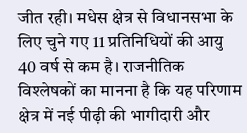जीत रही। मधेस क्षेत्र से विधानसभा के लिए चुने गए 11 प्रतिनिधियों की आयु 40 वर्ष से कम है। राजनीतिक विश्लेषकों का मानना है कि यह परिणाम क्षेत्र में नई पीढ़ी की भागीदारी और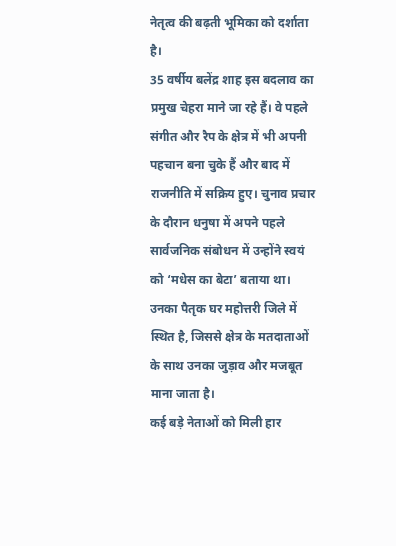नेतृत्व की बढ़ती भूमिका को दर्शाता है।
35 वर्षीय बलेंद्र शाह इस बदलाव का प्रमुख चेहरा माने जा रहे हैं। वे पहले संगीत और रैप के क्षेत्र में भी अपनी पहचान बना चुके हैं और बाद में राजनीति में सक्रिय हुए। चुनाव प्रचार के दौरान धनुषा में अपने पहले सार्वजनिक संबोधन में उन्होंने स्वयं को ‘मधेस का बेटा’ बताया था। उनका पैतृक घर महोत्तरी जिले में स्थित है, जिससे क्षेत्र के मतदाताओं के साथ उनका जुड़ाव और मजबूत माना जाता है।
कई बड़े नेताओं को मिली हार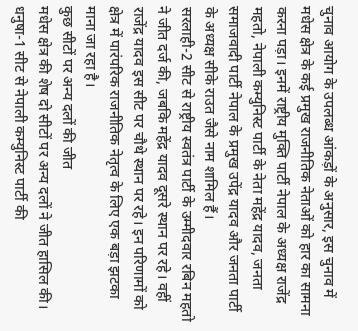चुनाव आयोग के उपलब्ध आंकड़ों के अनुसार, इस चुनाव में मधेस क्षेत्र के कई प्रमुख राजनीतिक नेताओं को हार का सामना करना पड़ा। इनमें राष्ट्रीय मुक्ति पार्टी नेपाल के अध्यक्ष राजेंद्र महतो, नेपाली कम्युनिस्ट पार्टी के नेता महेंद्र यादव, जनता समाजवादी पार्टी नेपाल के प्रमुख उपेंद्र यादव और जनता पार्टी के अध्यक्ष सीके राउत जैसे नाम शामिल हैं।
सरलाही-2 सीट से राष्ट्रीय स्वतंत्र पार्टी के उम्मीदवार रबिन महतो ने जीत दर्ज की, जबकि महेंद्र यादव दूसरे स्थान पर रहे। वहीं राजेंद्र यादव इस सीट पर चौथे स्थान पर रहे। इन परिणामों को क्षेत्र में पारंपरिक राजनीतिक नेतृत्व के लिए एक बड़ा झटका माना जा रहा है।
कुछ सीटों पर अन्य दलों की जीत
मधेस क्षेत्र की शेष दो सीटों पर अन्य दलों ने जीत हासिल की। धनुषा-1 सीट से नेपाली कम्युनिस्ट पार्टी की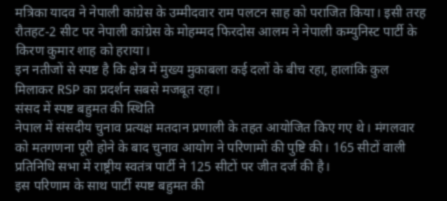मत्रिका यादव ने नेपाली कांग्रेस के उम्मीदवार राम पलटन साह को पराजित किया। इसी तरह रौतहट-2 सीट पर नेपाली कांग्रेस के मोहम्मद फिरदोस आलम ने नेपाली कम्युनिस्ट पार्टी के किरण कुमार शाह को हराया।
इन नतीजों से स्पष्ट है कि क्षेत्र में मुख्य मुकाबला कई दलों के बीच रहा, हालांकि कुल मिलाकर RSP का प्रदर्शन सबसे मजबूत रहा।
संसद में स्पष्ट बहुमत की स्थिति
नेपाल में संसदीय चुनाव प्रत्यक्ष मतदान प्रणाली के तहत आयोजित किए गए थे। मंगलवार को मतगणना पूरी होने के बाद चुनाव आयोग ने परिणामों की पुष्टि की। 165 सीटों वाली प्रतिनिधि सभा में राष्ट्रीय स्वतंत्र पार्टी ने 125 सीटों पर जीत दर्ज की है।
इस परिणाम के साथ पार्टी स्पष्ट बहुमत की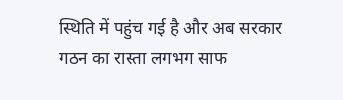स्थिति में पहुंच गई है और अब सरकार गठन का रास्ता लगभग साफ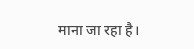माना जा रहा है।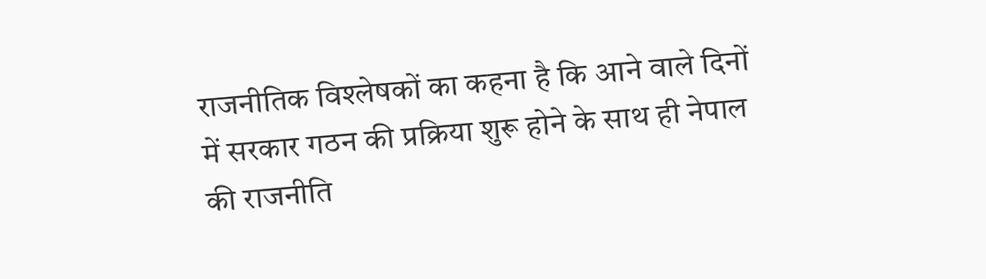राजनीतिक विश्लेषकों का कहना है कि आने वाले दिनों में सरकार गठन की प्रक्रिया शुरू होने के साथ ही नेपाल की राजनीति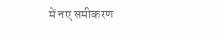में नए समीकरण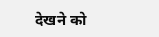देखने को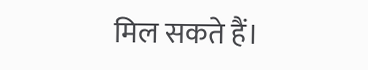मिल सकते हैं।